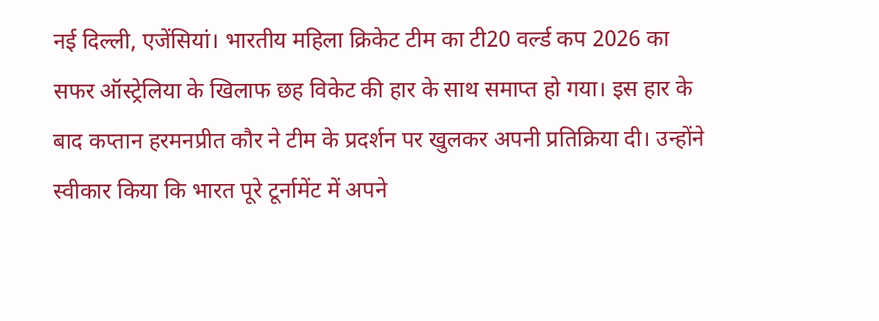नई दिल्ली, एजेंसियां। भारतीय महिला क्रिकेट टीम का टी20 वर्ल्ड कप 2026 का सफर ऑस्ट्रेलिया के खिलाफ छह विकेट की हार के साथ समाप्त हो गया। इस हार के बाद कप्तान हरमनप्रीत कौर ने टीम के प्रदर्शन पर खुलकर अपनी प्रतिक्रिया दी। उन्होंने स्वीकार किया कि भारत पूरे टूर्नामेंट में अपने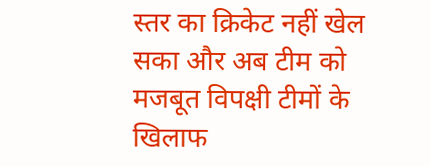स्तर का क्रिकेट नहीं खेल सका और अब टीम को मजबूत विपक्षी टीमों के खिलाफ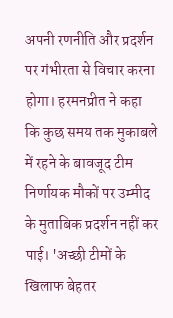अपनी रणनीति और प्रदर्शन पर गंभीरता से विचार करना होगा। हरमनप्रीत ने कहा कि कुछ समय तक मुकाबले में रहने के बावजूद टीम निर्णायक मौकों पर उम्मीद के मुताबिक प्रदर्शन नहीं कर पाई। 'अच्छी टीमों के खिलाफ बेहतर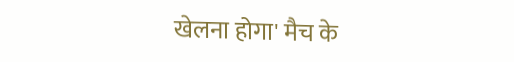खेलना होगा' मैच के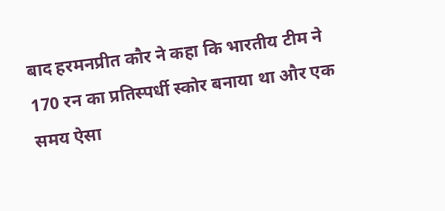बाद हरमनप्रीत कौर ने कहा कि भारतीय टीम ने 170 रन का प्रतिस्पर्धी स्कोर बनाया था और एक समय ऐसा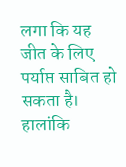लगा कि यह जीत के लिए पर्याप्त साबित हो सकता है। हालांकि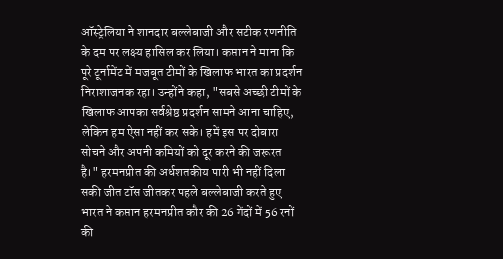ऑस्ट्रेलिया ने शानदार बल्लेबाजी और सटीक रणनीति के दम पर लक्ष्य हासिल कर लिया। कप्तान ने माना कि पूरे टूर्नामेंट में मजबूत टीमों के खिलाफ भारत का प्रदर्शन निराशाजनक रहा। उन्होंने कहा, "सबसे अच्छी टीमों के खिलाफ आपका सर्वश्रेष्ठ प्रदर्शन सामने आना चाहिए, लेकिन हम ऐसा नहीं कर सके। हमें इस पर दोबारा सोचने और अपनी कमियों को दूर करने की जरूरत है।" हरमनप्रीत की अर्धशतकीय पारी भी नहीं दिला सकी जीत टॉस जीतकर पहले बल्लेबाजी करते हुए भारत ने कप्तान हरमनप्रीत कौर की 26 गेंदों में 56 रनों की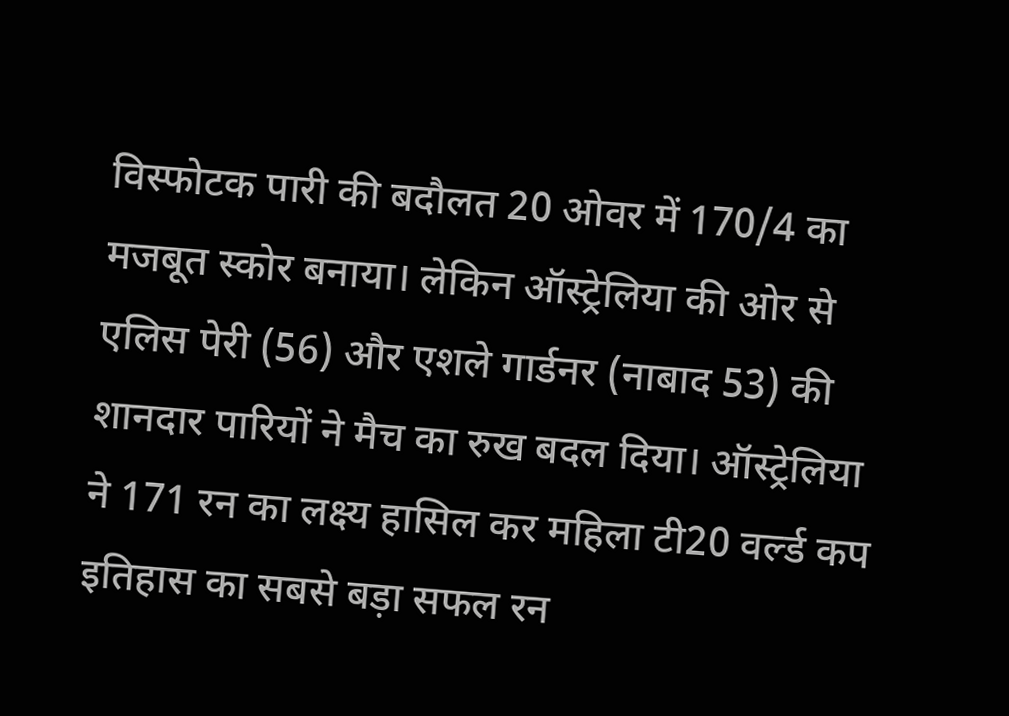विस्फोटक पारी की बदौलत 20 ओवर में 170/4 का मजबूत स्कोर बनाया। लेकिन ऑस्ट्रेलिया की ओर से एलिस पेरी (56) और एशले गार्डनर (नाबाद 53) की शानदार पारियों ने मैच का रुख बदल दिया। ऑस्ट्रेलिया ने 171 रन का लक्ष्य हासिल कर महिला टी20 वर्ल्ड कप इतिहास का सबसे बड़ा सफल रन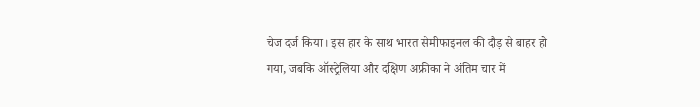चेज दर्ज किया। इस हार के साथ भारत सेमीफाइनल की दौड़ से बाहर हो गया, जबकि ऑस्ट्रेलिया और दक्षिण अफ्रीका ने अंतिम चार में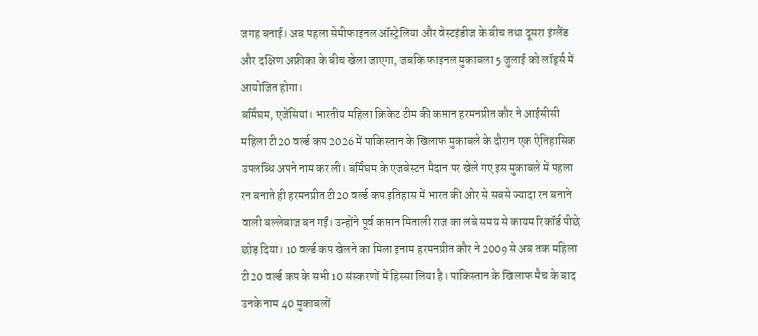जगह बनाई। अब पहला सेमीफाइनल ऑस्ट्रेलिया और वेस्टइंडीज के बीच तथा दूसरा इंग्लैंड और दक्षिण अफ्रीका के बीच खेला जाएगा, जबकि फाइनल मुकाबला 5 जुलाई को लॉर्ड्स में आयोजित होगा।
बर्मिंघम, एजेंसियां। भारतीय महिला क्रिकेट टीम की कप्तान हरमनप्रीत कौर ने आईसीसी महिला टी20 वर्ल्ड कप 2026 में पाकिस्तान के खिलाफ मुकाबले के दौरान एक ऐतिहासिक उपलब्धि अपने नाम कर ली। बर्मिंघम के एजबेस्टन मैदान पर खेले गए इस मुकाबले में पहला रन बनाते ही हरमनप्रीत टी20 वर्ल्ड कप इतिहास में भारत की ओर से सबसे ज्यादा रन बनाने वाली बल्लेबाज बन गईं। उन्होंने पूर्व कप्तान मिताली राज का लंबे समय से कायम रिकॉर्ड पीछे छोड़ दिया। 10 वर्ल्ड कप खेलने का मिला इनाम हरमनप्रीत कौर ने 2009 से अब तक महिला टी20 वर्ल्ड कप के सभी 10 संस्करणों में हिस्सा लिया है। पाकिस्तान के खिलाफ मैच के बाद उनके नाम 40 मुकाबलों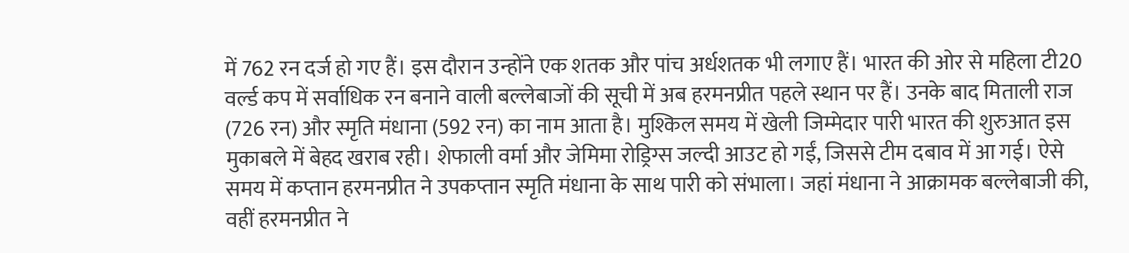में 762 रन दर्ज हो गए हैं। इस दौरान उन्होंने एक शतक और पांच अर्धशतक भी लगाए हैं। भारत की ओर से महिला टी20 वर्ल्ड कप में सर्वाधिक रन बनाने वाली बल्लेबाजों की सूची में अब हरमनप्रीत पहले स्थान पर हैं। उनके बाद मिताली राज (726 रन) और स्मृति मंधाना (592 रन) का नाम आता है। मुश्किल समय में खेली जिम्मेदार पारी भारत की शुरुआत इस मुकाबले में बेहद खराब रही। शेफाली वर्मा और जेमिमा रोड्रिग्स जल्दी आउट हो गईं, जिससे टीम दबाव में आ गई। ऐसे समय में कप्तान हरमनप्रीत ने उपकप्तान स्मृति मंधाना के साथ पारी को संभाला। जहां मंधाना ने आक्रामक बल्लेबाजी की, वहीं हरमनप्रीत ने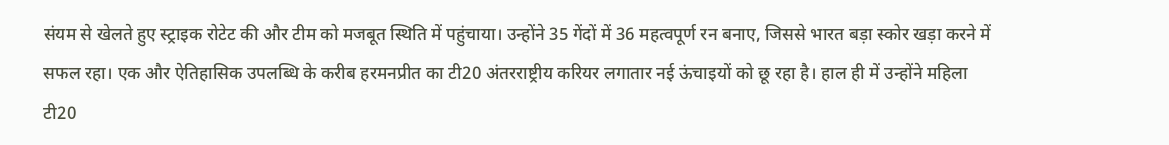संयम से खेलते हुए स्ट्राइक रोटेट की और टीम को मजबूत स्थिति में पहुंचाया। उन्होंने 35 गेंदों में 36 महत्वपूर्ण रन बनाए, जिससे भारत बड़ा स्कोर खड़ा करने में सफल रहा। एक और ऐतिहासिक उपलब्धि के करीब हरमनप्रीत का टी20 अंतरराष्ट्रीय करियर लगातार नई ऊंचाइयों को छू रहा है। हाल ही में उन्होंने महिला टी20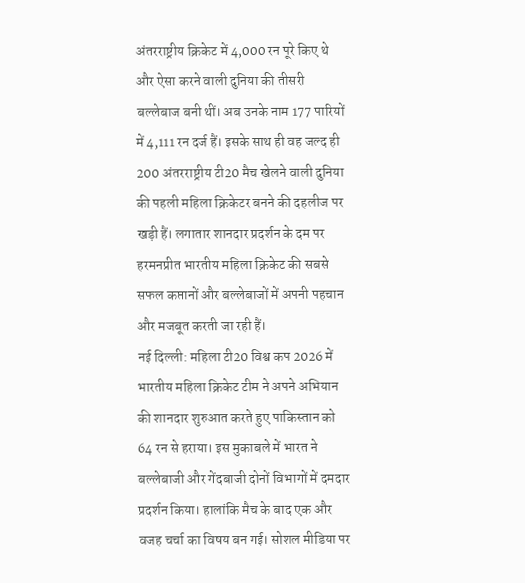अंतरराष्ट्रीय क्रिकेट में 4,000 रन पूरे किए थे और ऐसा करने वाली दुनिया की तीसरी बल्लेबाज बनी थीं। अब उनके नाम 177 पारियों में 4,111 रन दर्ज हैं। इसके साथ ही वह जल्द ही 200 अंतरराष्ट्रीय टी20 मैच खेलने वाली दुनिया की पहली महिला क्रिकेटर बनने की दहलीज पर खड़ी हैं। लगातार शानदार प्रदर्शन के दम पर हरमनप्रीत भारतीय महिला क्रिकेट की सबसे सफल कप्तानों और बल्लेबाजों में अपनी पहचान और मजबूत करती जा रही हैं।
नई दिल्ली: महिला टी20 विश्व कप 2026 में भारतीय महिला क्रिकेट टीम ने अपने अभियान की शानदार शुरुआत करते हुए पाकिस्तान को 64 रन से हराया। इस मुकाबले में भारत ने बल्लेबाजी और गेंदबाजी दोनों विभागों में दमदार प्रदर्शन किया। हालांकि मैच के बाद एक और वजह चर्चा का विषय बन गई। सोशल मीडिया पर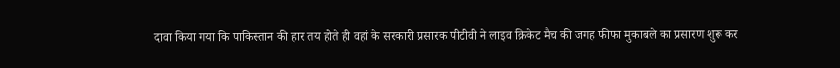दावा किया गया कि पाकिस्तान की हार तय होते ही वहां के सरकारी प्रसारक पीटीवी ने लाइव क्रिकेट मैच की जगह फीफा मुकाबले का प्रसारण शुरू कर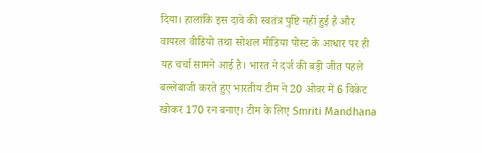दिया। हालांकि इस दावे की स्वतंत्र पुष्टि नहीं हुई है और वायरल वीडियो तथा सोशल मीडिया पोस्ट के आधार पर ही यह चर्चा सामने आई है। भारत ने दर्ज की बड़ी जीत पहले बल्लेबाजी करते हुए भारतीय टीम ने 20 ओवर में 6 विकेट खोकर 170 रन बनाए। टीम के लिए Smriti Mandhana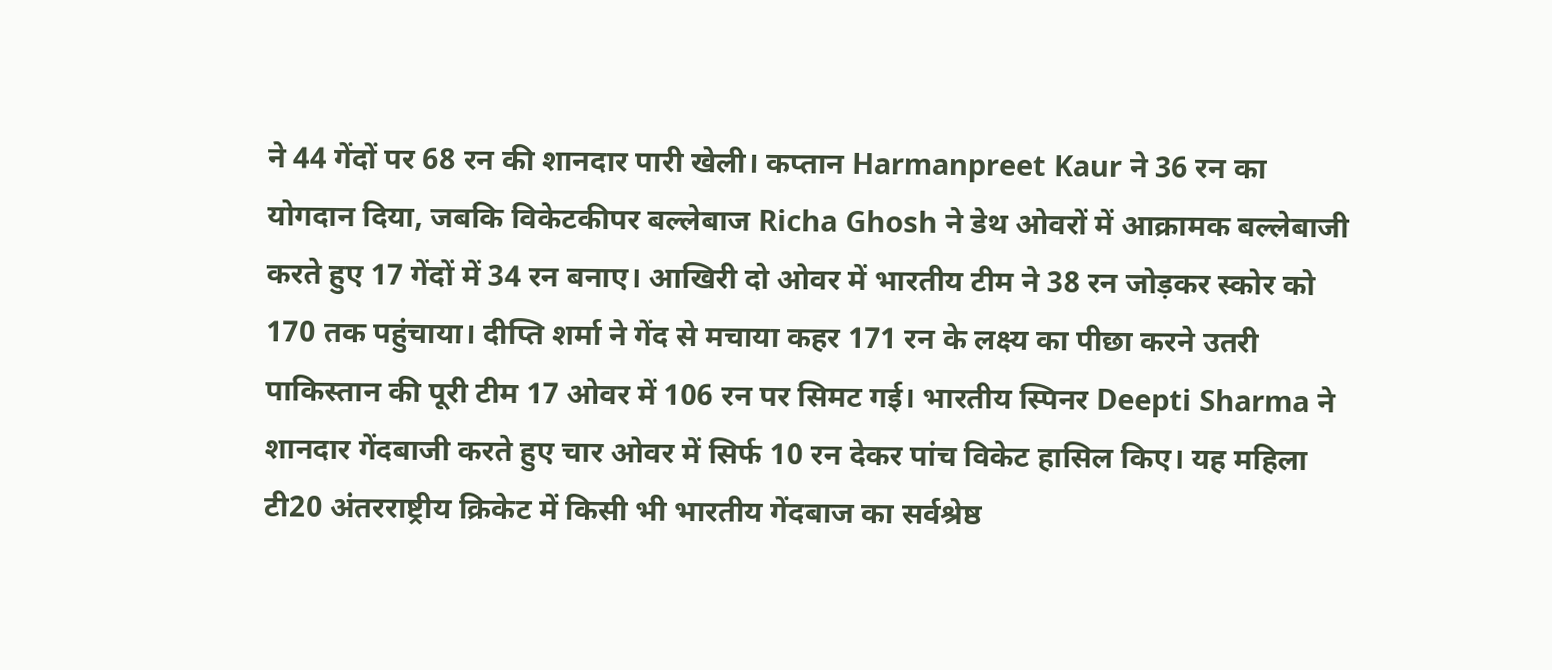ने 44 गेंदों पर 68 रन की शानदार पारी खेली। कप्तान Harmanpreet Kaur ने 36 रन का योगदान दिया, जबकि विकेटकीपर बल्लेबाज Richa Ghosh ने डेथ ओवरों में आक्रामक बल्लेबाजी करते हुए 17 गेंदों में 34 रन बनाए। आखिरी दो ओवर में भारतीय टीम ने 38 रन जोड़कर स्कोर को 170 तक पहुंचाया। दीप्ति शर्मा ने गेंद से मचाया कहर 171 रन के लक्ष्य का पीछा करने उतरी पाकिस्तान की पूरी टीम 17 ओवर में 106 रन पर सिमट गई। भारतीय स्पिनर Deepti Sharma ने शानदार गेंदबाजी करते हुए चार ओवर में सिर्फ 10 रन देकर पांच विकेट हासिल किए। यह महिला टी20 अंतरराष्ट्रीय क्रिकेट में किसी भी भारतीय गेंदबाज का सर्वश्रेष्ठ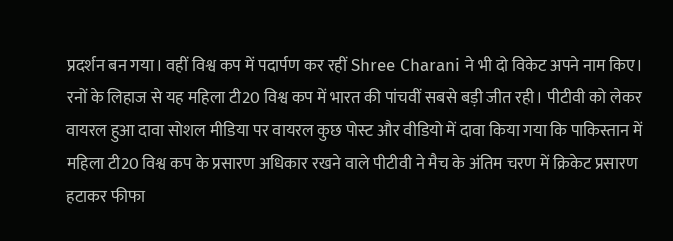प्रदर्शन बन गया। वहीं विश्व कप में पदार्पण कर रहीं Shree Charani ने भी दो विकेट अपने नाम किए। रनों के लिहाज से यह महिला टी20 विश्व कप में भारत की पांचवीं सबसे बड़ी जीत रही। पीटीवी को लेकर वायरल हुआ दावा सोशल मीडिया पर वायरल कुछ पोस्ट और वीडियो में दावा किया गया कि पाकिस्तान में महिला टी20 विश्व कप के प्रसारण अधिकार रखने वाले पीटीवी ने मैच के अंतिम चरण में क्रिकेट प्रसारण हटाकर फीफा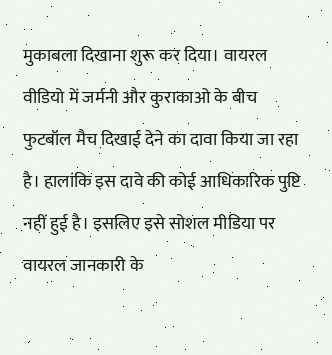मुकाबला दिखाना शुरू कर दिया। वायरल वीडियो में जर्मनी और कुराकाओ के बीच फुटबॉल मैच दिखाई देने का दावा किया जा रहा है। हालांकि इस दावे की कोई आधिकारिक पुष्टि नहीं हुई है। इसलिए इसे सोशल मीडिया पर वायरल जानकारी के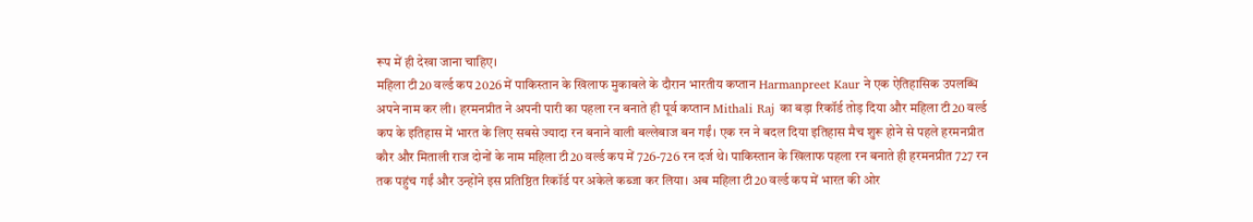रूप में ही देखा जाना चाहिए।
महिला टी20 वर्ल्ड कप 2026 में पाकिस्तान के खिलाफ मुकाबले के दौरान भारतीय कप्तान Harmanpreet Kaur ने एक ऐतिहासिक उपलब्धि अपने नाम कर ली। हरमनप्रीत ने अपनी पारी का पहला रन बनाते ही पूर्व कप्तान Mithali Raj का बड़ा रिकॉर्ड तोड़ दिया और महिला टी20 वर्ल्ड कप के इतिहास में भारत के लिए सबसे ज्यादा रन बनाने वाली बल्लेबाज बन गईं। एक रन ने बदल दिया इतिहास मैच शुरू होने से पहले हरमनप्रीत कौर और मिताली राज दोनों के नाम महिला टी20 वर्ल्ड कप में 726-726 रन दर्ज थे। पाकिस्तान के खिलाफ पहला रन बनाते ही हरमनप्रीत 727 रन तक पहुंच गईं और उन्होंने इस प्रतिष्ठित रिकॉर्ड पर अकेले कब्जा कर लिया। अब महिला टी20 वर्ल्ड कप में भारत की ओर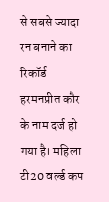से सबसे ज्यादा रन बनाने का रिकॉर्ड हरमनप्रीत कौर के नाम दर्ज हो गया है। महिला टी20 वर्ल्ड कप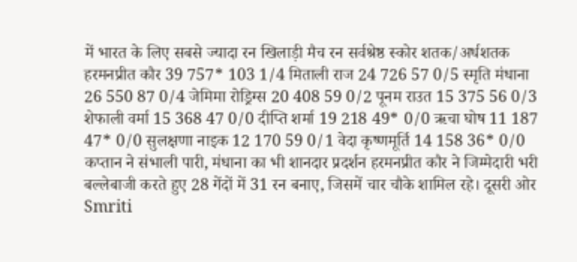में भारत के लिए सबसे ज्यादा रन खिलाड़ी मैच रन सर्वश्रेष्ठ स्कोर शतक/अर्धशतक हरमनप्रीत कौर 39 757* 103 1/4 मिताली राज 24 726 57 0/5 स्मृति मंधाना 26 550 87 0/4 जेमिमा रोड्रिग्स 20 408 59 0/2 पूनम राउत 15 375 56 0/3 शेफाली वर्मा 15 368 47 0/0 दीप्ति शर्मा 19 218 49* 0/0 ऋचा घोष 11 187 47* 0/0 सुलक्षणा नाइक 12 170 59 0/1 वेदा कृष्णमूर्ति 14 158 36* 0/0 कप्तान ने संभाली पारी, मंधाना का भी शानदार प्रदर्शन हरमनप्रीत कौर ने जिम्मेदारी भरी बल्लेबाजी करते हुए 28 गेंदों में 31 रन बनाए, जिसमें चार चौके शामिल रहे। दूसरी ओर Smriti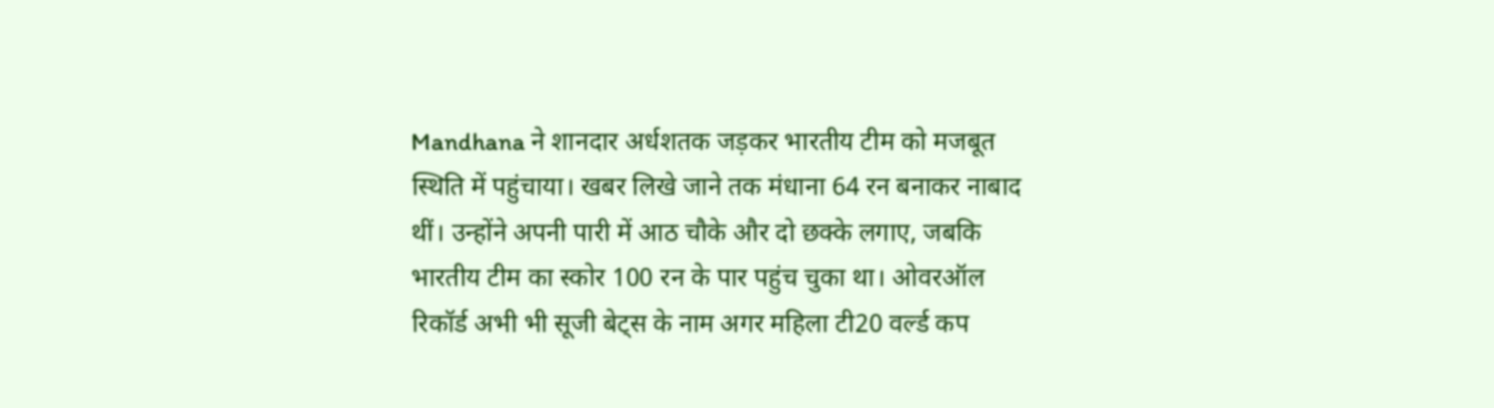Mandhana ने शानदार अर्धशतक जड़कर भारतीय टीम को मजबूत स्थिति में पहुंचाया। खबर लिखे जाने तक मंधाना 64 रन बनाकर नाबाद थीं। उन्होंने अपनी पारी में आठ चौके और दो छक्के लगाए, जबकि भारतीय टीम का स्कोर 100 रन के पार पहुंच चुका था। ओवरऑल रिकॉर्ड अभी भी सूजी बेट्स के नाम अगर महिला टी20 वर्ल्ड कप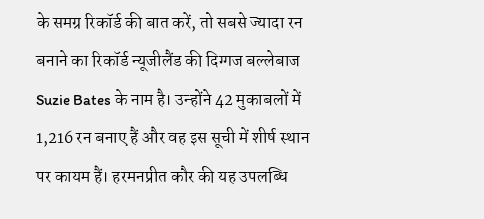के समग्र रिकॉर्ड की बात करें, तो सबसे ज्यादा रन बनाने का रिकॉर्ड न्यूजीलैंड की दिग्गज बल्लेबाज Suzie Bates के नाम है। उन्होंने 42 मुकाबलों में 1,216 रन बनाए हैं और वह इस सूची में शीर्ष स्थान पर कायम हैं। हरमनप्रीत कौर की यह उपलब्धि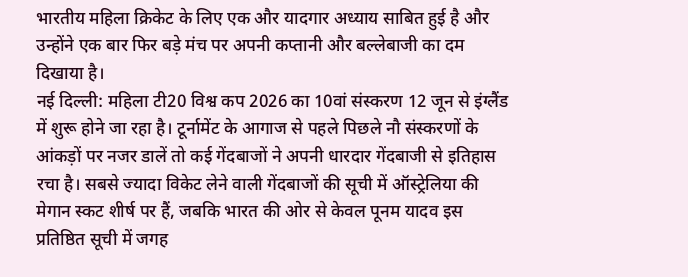भारतीय महिला क्रिकेट के लिए एक और यादगार अध्याय साबित हुई है और उन्होंने एक बार फिर बड़े मंच पर अपनी कप्तानी और बल्लेबाजी का दम दिखाया है।
नई दिल्ली: महिला टी20 विश्व कप 2026 का 10वां संस्करण 12 जून से इंग्लैंड में शुरू होने जा रहा है। टूर्नामेंट के आगाज से पहले पिछले नौ संस्करणों के आंकड़ों पर नजर डालें तो कई गेंदबाजों ने अपनी धारदार गेंदबाजी से इतिहास रचा है। सबसे ज्यादा विकेट लेने वाली गेंदबाजों की सूची में ऑस्ट्रेलिया की मेगान स्कट शीर्ष पर हैं, जबकि भारत की ओर से केवल पूनम यादव इस प्रतिष्ठित सूची में जगह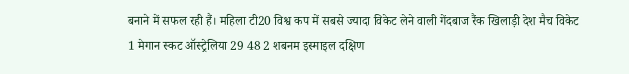बनाने में सफल रही हैं। महिला टी20 विश्व कप में सबसे ज्यादा विकेट लेने वाली गेंदबाज रैंक खिलाड़ी देश मैच विकेट 1 मेगान स्कट ऑस्ट्रेलिया 29 48 2 शबनम इस्माइल दक्षिण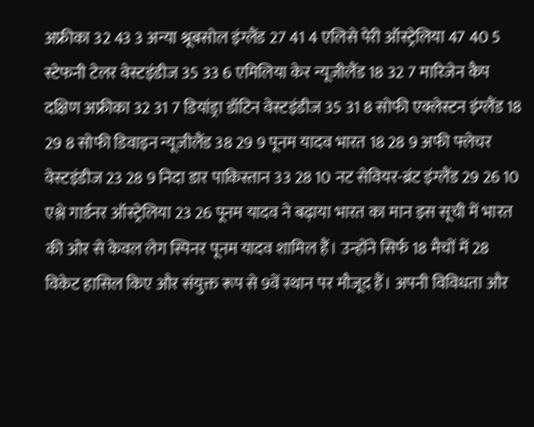अफ्रीका 32 43 3 अन्या श्रूबसोल इंग्लैंड 27 41 4 एलिसे पेरी ऑस्ट्रेलिया 47 40 5 स्टेफनी टेलर वेस्टइंडीज 35 33 6 एमिलिया केर न्यूजीलैंड 18 32 7 मारिजेन कैप दक्षिण अफ्रीका 32 31 7 डियांड्रा डॉटिन वेस्टइंडीज 35 31 8 सोफी एक्लेस्टन इंग्लैंड 18 29 8 सोफी डिवाइन न्यूजीलैंड 38 29 9 पूनम यादव भारत 18 28 9 अफी फ्लेचर वेस्टइंडीज 23 28 9 निदा डार पाकिस्तान 33 28 10 नट सेवियर-ब्रंट इंग्लैंड 29 26 10 एश्ले गार्डनर ऑस्ट्रेलिया 23 26 पूनम यादव ने बढ़ाया भारत का मान इस सूची में भारत की ओर से केवल लेग स्पिनर पूनम यादव शामिल हैं। उन्होंने सिर्फ 18 मैचों में 28 विकेट हासिल किए और संयुक्त रूप से 9वें स्थान पर मौजूद हैं। अपनी विविधता और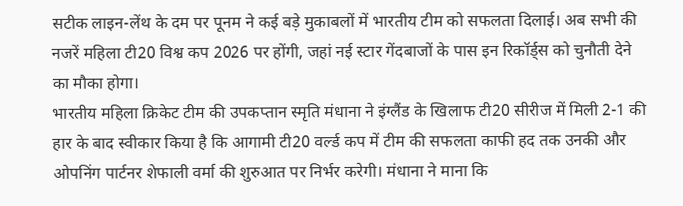सटीक लाइन-लेंथ के दम पर पूनम ने कई बड़े मुकाबलों में भारतीय टीम को सफलता दिलाई। अब सभी की नजरें महिला टी20 विश्व कप 2026 पर होंगी, जहां नई स्टार गेंदबाजों के पास इन रिकॉर्ड्स को चुनौती देने का मौका होगा।
भारतीय महिला क्रिकेट टीम की उपकप्तान स्मृति मंधाना ने इंग्लैंड के खिलाफ टी20 सीरीज में मिली 2-1 की हार के बाद स्वीकार किया है कि आगामी टी20 वर्ल्ड कप में टीम की सफलता काफी हद तक उनकी और ओपनिंग पार्टनर शेफाली वर्मा की शुरुआत पर निर्भर करेगी। मंधाना ने माना कि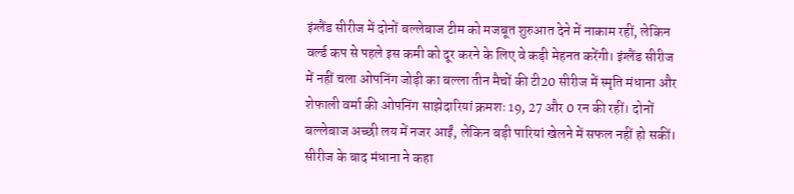इंग्लैंड सीरीज में दोनों बल्लेबाज टीम को मजबूत शुरुआत देने में नाकाम रहीं, लेकिन वर्ल्ड कप से पहले इस कमी को दूर करने के लिए वे कड़ी मेहनत करेंगी। इंग्लैंड सीरीज में नहीं चला ओपनिंग जोड़ी का बल्ला तीन मैचों की टी20 सीरीज में स्मृति मंधाना और शेफाली वर्मा की ओपनिंग साझेदारियां क्रमशः 19, 27 और 0 रन की रहीं। दोनों बल्लेबाज अच्छी लय में नजर आईं, लेकिन बड़ी पारियां खेलने में सफल नहीं हो सकीं। सीरीज के बाद मंधाना ने कहा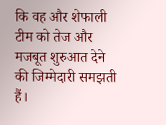कि वह और शेफाली टीम को तेज और मजबूत शुरुआत देने की जिम्मेदारी समझती हैं।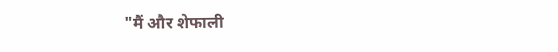"मैं और शेफाली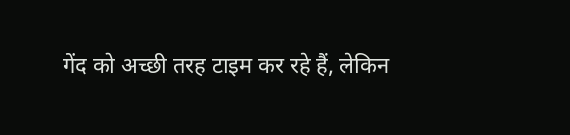गेंद को अच्छी तरह टाइम कर रहे हैं, लेकिन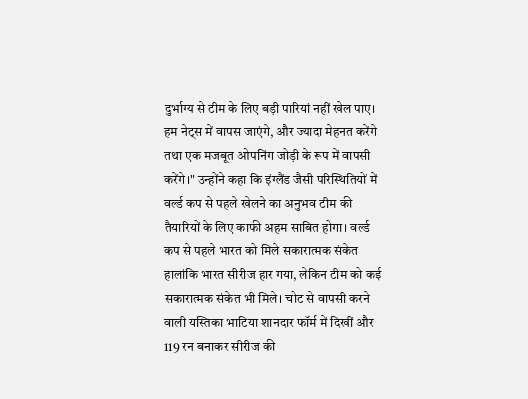दुर्भाग्य से टीम के लिए बड़ी पारियां नहीं खेल पाए। हम नेट्स में वापस जाएंगे, और ज्यादा मेहनत करेंगे तथा एक मजबूत ओपनिंग जोड़ी के रूप में वापसी करेंगे।" उन्होंने कहा कि इंग्लैंड जैसी परिस्थितियों में वर्ल्ड कप से पहले खेलने का अनुभव टीम की तैयारियों के लिए काफी अहम साबित होगा। वर्ल्ड कप से पहले भारत को मिले सकारात्मक संकेत हालांकि भारत सीरीज हार गया, लेकिन टीम को कई सकारात्मक संकेत भी मिले। चोट से वापसी करने वाली यस्तिका भाटिया शानदार फॉर्म में दिखीं और 119 रन बनाकर सीरीज की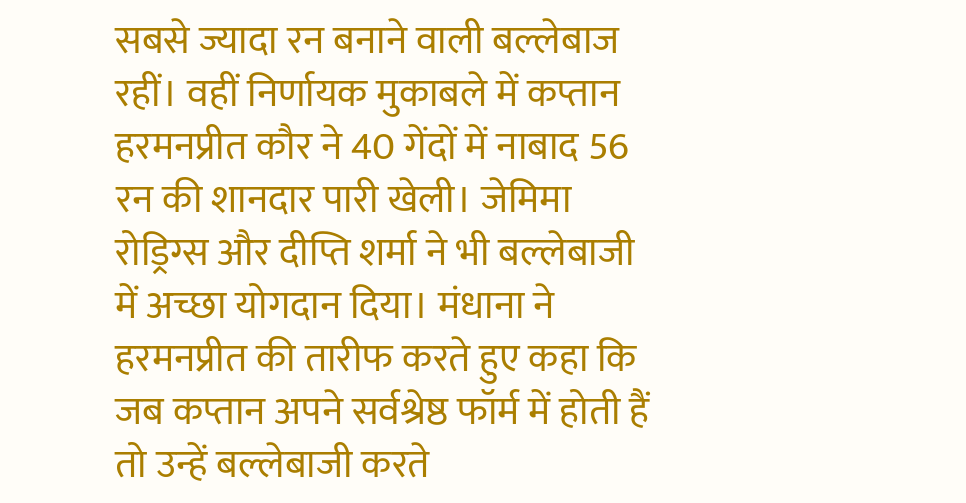सबसे ज्यादा रन बनाने वाली बल्लेबाज रहीं। वहीं निर्णायक मुकाबले में कप्तान हरमनप्रीत कौर ने 40 गेंदों में नाबाद 56 रन की शानदार पारी खेली। जेमिमा रोड्रिग्स और दीप्ति शर्मा ने भी बल्लेबाजी में अच्छा योगदान दिया। मंधाना ने हरमनप्रीत की तारीफ करते हुए कहा कि जब कप्तान अपने सर्वश्रेष्ठ फॉर्म में होती हैं तो उन्हें बल्लेबाजी करते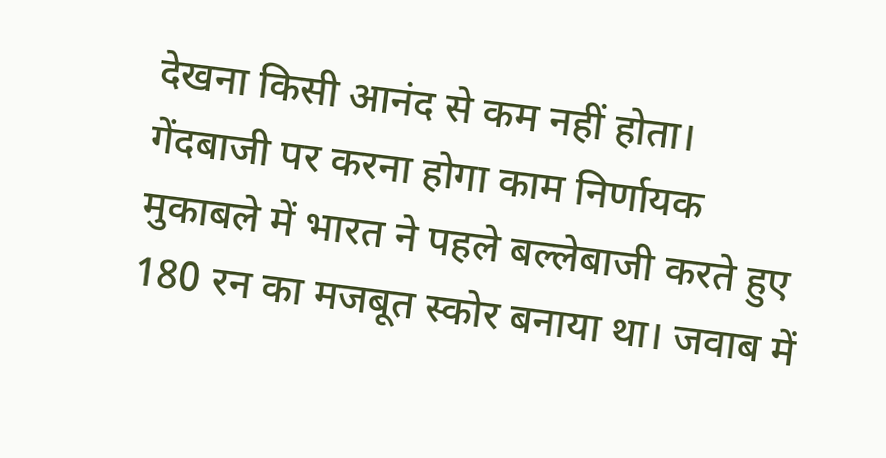देखना किसी आनंद से कम नहीं होता। गेंदबाजी पर करना होगा काम निर्णायक मुकाबले में भारत ने पहले बल्लेबाजी करते हुए 180 रन का मजबूत स्कोर बनाया था। जवाब में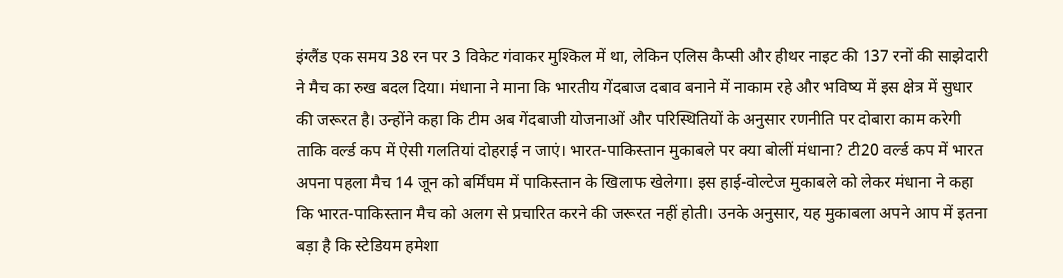इंग्लैंड एक समय 38 रन पर 3 विकेट गंवाकर मुश्किल में था, लेकिन एलिस कैप्सी और हीथर नाइट की 137 रनों की साझेदारी ने मैच का रुख बदल दिया। मंधाना ने माना कि भारतीय गेंदबाज दबाव बनाने में नाकाम रहे और भविष्य में इस क्षेत्र में सुधार की जरूरत है। उन्होंने कहा कि टीम अब गेंदबाजी योजनाओं और परिस्थितियों के अनुसार रणनीति पर दोबारा काम करेगी ताकि वर्ल्ड कप में ऐसी गलतियां दोहराई न जाएं। भारत-पाकिस्तान मुकाबले पर क्या बोलीं मंधाना? टी20 वर्ल्ड कप में भारत अपना पहला मैच 14 जून को बर्मिंघम में पाकिस्तान के खिलाफ खेलेगा। इस हाई-वोल्टेज मुकाबले को लेकर मंधाना ने कहा कि भारत-पाकिस्तान मैच को अलग से प्रचारित करने की जरूरत नहीं होती। उनके अनुसार, यह मुकाबला अपने आप में इतना बड़ा है कि स्टेडियम हमेशा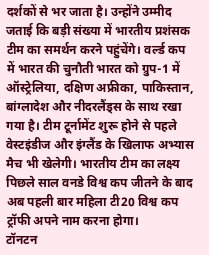दर्शकों से भर जाता है। उन्होंने उम्मीद जताई कि बड़ी संख्या में भारतीय प्रशंसक टीम का समर्थन करने पहुंचेंगे। वर्ल्ड कप में भारत की चुनौती भारत को ग्रुप-1 में ऑस्ट्रेलिया, दक्षिण अफ्रीका, पाकिस्तान, बांग्लादेश और नीदरलैंड्स के साथ रखा गया है। टीम टूर्नामेंट शुरू होने से पहले वेस्टइंडीज और इंग्लैंड के खिलाफ अभ्यास मैच भी खेलेगी। भारतीय टीम का लक्ष्य पिछले साल वनडे विश्व कप जीतने के बाद अब पहली बार महिला टी20 विश्व कप ट्रॉफी अपने नाम करना होगा।
टॉनटन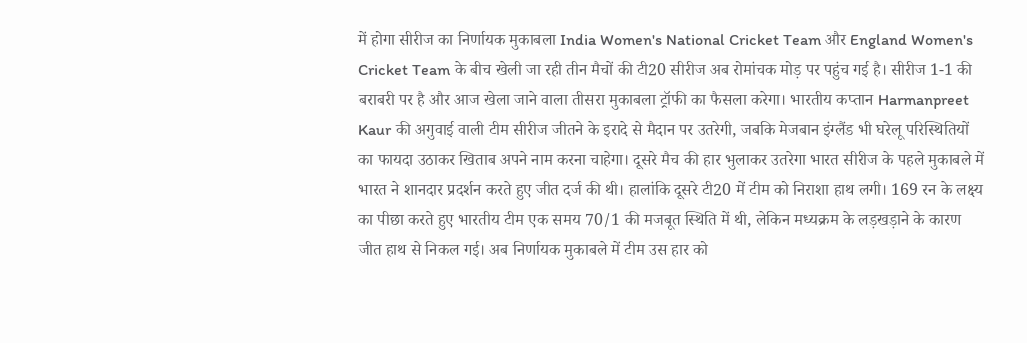में होगा सीरीज का निर्णायक मुकाबला India Women's National Cricket Team और England Women's Cricket Team के बीच खेली जा रही तीन मैचों की टी20 सीरीज अब रोमांचक मोड़ पर पहुंच गई है। सीरीज 1-1 की बराबरी पर है और आज खेला जाने वाला तीसरा मुकाबला ट्रॉफी का फैसला करेगा। भारतीय कप्तान Harmanpreet Kaur की अगुवाई वाली टीम सीरीज जीतने के इरादे से मैदान पर उतरेगी, जबकि मेजबान इंग्लैंड भी घरेलू परिस्थितियों का फायदा उठाकर खिताब अपने नाम करना चाहेगा। दूसरे मैच की हार भुलाकर उतरेगा भारत सीरीज के पहले मुकाबले में भारत ने शानदार प्रदर्शन करते हुए जीत दर्ज की थी। हालांकि दूसरे टी20 में टीम को निराशा हाथ लगी। 169 रन के लक्ष्य का पीछा करते हुए भारतीय टीम एक समय 70/1 की मजबूत स्थिति में थी, लेकिन मध्यक्रम के लड़खड़ाने के कारण जीत हाथ से निकल गई। अब निर्णायक मुकाबले में टीम उस हार को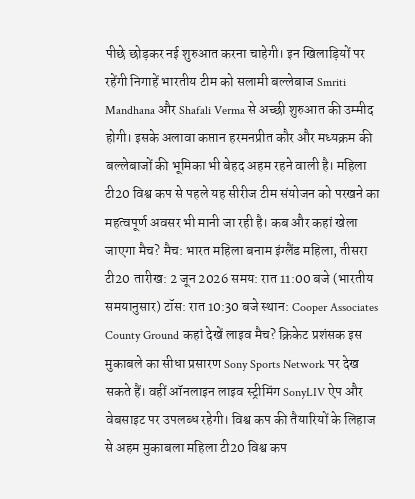पीछे छोड़कर नई शुरुआत करना चाहेगी। इन खिलाड़ियों पर रहेंगी निगाहें भारतीय टीम को सलामी बल्लेबाज Smriti Mandhana और Shafali Verma से अच्छी शुरुआत की उम्मीद होगी। इसके अलावा कप्तान हरमनप्रीत कौर और मध्यक्रम की बल्लेबाजों की भूमिका भी बेहद अहम रहने वाली है। महिला टी20 विश्व कप से पहले यह सीरीज टीम संयोजन को परखने का महत्वपूर्ण अवसर भी मानी जा रही है। कब और कहां खेला जाएगा मैच? मैच: भारत महिला बनाम इंग्लैंड महिला, तीसरा टी20 तारीख: 2 जून 2026 समय: रात 11:00 बजे (भारतीय समयानुसार) टॉस: रात 10:30 बजे स्थान: Cooper Associates County Ground कहां देखें लाइव मैच? क्रिकेट प्रशंसक इस मुकाबले का सीधा प्रसारण Sony Sports Network पर देख सकते हैं। वहीं ऑनलाइन लाइव स्ट्रीमिंग SonyLIV ऐप और वेबसाइट पर उपलब्ध रहेगी। विश्व कप की तैयारियों के लिहाज से अहम मुकाबला महिला टी20 विश्व कप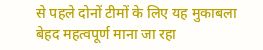से पहले दोनों टीमों के लिए यह मुकाबला बेहद महत्वपूर्ण माना जा रहा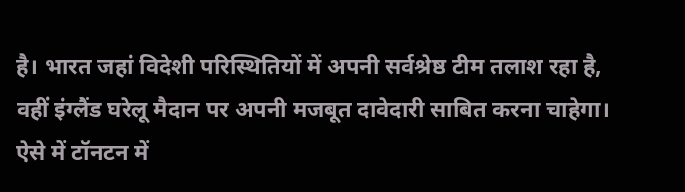है। भारत जहां विदेशी परिस्थितियों में अपनी सर्वश्रेष्ठ टीम तलाश रहा है, वहीं इंग्लैंड घरेलू मैदान पर अपनी मजबूत दावेदारी साबित करना चाहेगा। ऐसे में टॉनटन में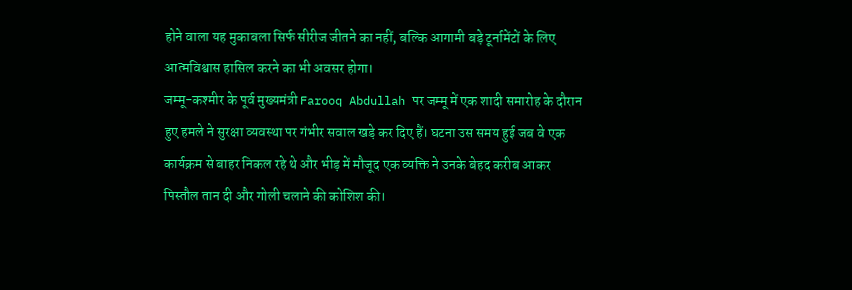होने वाला यह मुकाबला सिर्फ सीरीज जीतने का नहीं, बल्कि आगामी बड़े टूर्नामेंटों के लिए आत्मविश्वास हासिल करने का भी अवसर होगा।
जम्मू-कश्मीर के पूर्व मुख्यमंत्री Farooq Abdullah पर जम्मू में एक शादी समारोह के दौरान हुए हमले ने सुरक्षा व्यवस्था पर गंभीर सवाल खड़े कर दिए हैं। घटना उस समय हुई जब वे एक कार्यक्रम से बाहर निकल रहे थे और भीड़ में मौजूद एक व्यक्ति ने उनके बेहद करीब आकर पिस्तौल तान दी और गोली चलाने की कोशिश की।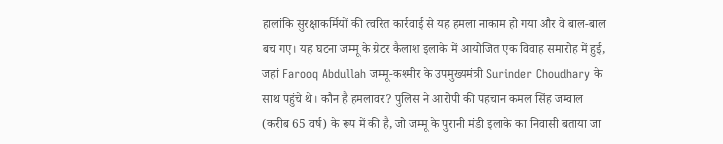हालांकि सुरक्षाकर्मियों की त्वरित कार्रवाई से यह हमला नाकाम हो गया और वे बाल-बाल बच गए। यह घटना जम्मू के ग्रेटर कैलाश इलाके में आयोजित एक विवाह समारोह में हुई, जहां Farooq Abdullah जम्मू-कश्मीर के उपमुख्यमंत्री Surinder Choudhary के साथ पहुंचे थे। कौन है हमलावर? पुलिस ने आरोपी की पहचान कमल सिंह जम्वाल (करीब 65 वर्ष) के रूप में की है, जो जम्मू के पुरानी मंडी इलाके का निवासी बताया जा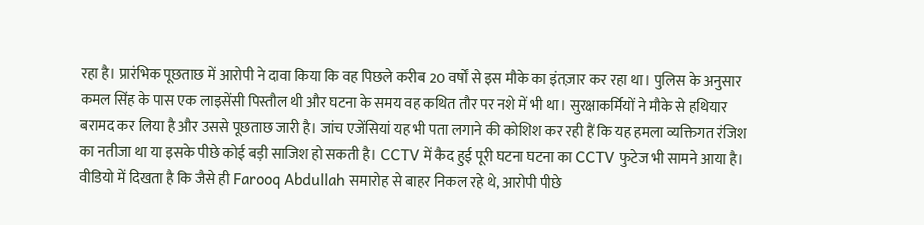रहा है। प्रारंभिक पूछताछ में आरोपी ने दावा किया कि वह पिछले करीब 20 वर्षों से इस मौके का इंतज़ार कर रहा था। पुलिस के अनुसार कमल सिंह के पास एक लाइसेंसी पिस्तौल थी और घटना के समय वह कथित तौर पर नशे में भी था। सुरक्षाकर्मियों ने मौके से हथियार बरामद कर लिया है और उससे पूछताछ जारी है। जांच एजेंसियां यह भी पता लगाने की कोशिश कर रही हैं कि यह हमला व्यक्तिगत रंजिश का नतीजा था या इसके पीछे कोई बड़ी साजिश हो सकती है। CCTV में कैद हुई पूरी घटना घटना का CCTV फुटेज भी सामने आया है। वीडियो में दिखता है कि जैसे ही Farooq Abdullah समारोह से बाहर निकल रहे थे, आरोपी पीछे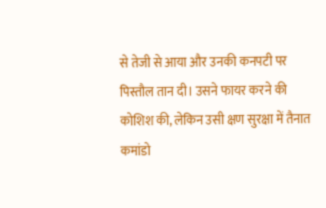से तेजी से आया और उनकी कनपटी पर पिस्तौल तान दी। उसने फायर करने की कोशिश की, लेकिन उसी क्षण सुरक्षा में तैनात कमांडो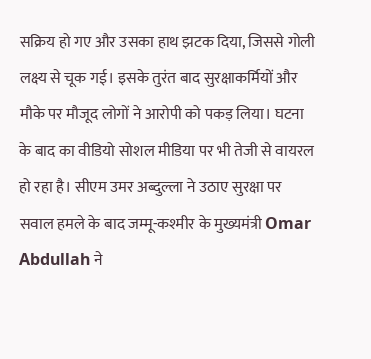सक्रिय हो गए और उसका हाथ झटक दिया, जिससे गोली लक्ष्य से चूक गई। इसके तुरंत बाद सुरक्षाकर्मियों और मौके पर मौजूद लोगों ने आरोपी को पकड़ लिया। घटना के बाद का वीडियो सोशल मीडिया पर भी तेजी से वायरल हो रहा है। सीएम उमर अब्दुल्ला ने उठाए सुरक्षा पर सवाल हमले के बाद जम्मू-कश्मीर के मुख्यमंत्री Omar Abdullah ने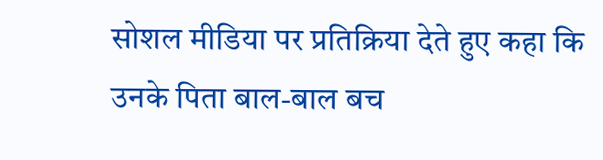सोशल मीडिया पर प्रतिक्रिया देते हुए कहा कि उनके पिता बाल-बाल बच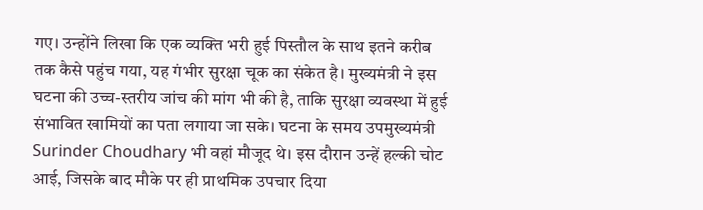गए। उन्होंने लिखा कि एक व्यक्ति भरी हुई पिस्तौल के साथ इतने करीब तक कैसे पहुंच गया, यह गंभीर सुरक्षा चूक का संकेत है। मुख्यमंत्री ने इस घटना की उच्च-स्तरीय जांच की मांग भी की है, ताकि सुरक्षा व्यवस्था में हुई संभावित खामियों का पता लगाया जा सके। घटना के समय उपमुख्यमंत्री Surinder Choudhary भी वहां मौजूद थे। इस दौरान उन्हें हल्की चोट आई, जिसके बाद मौके पर ही प्राथमिक उपचार दिया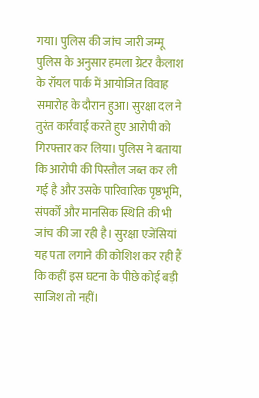गया। पुलिस की जांच जारी जम्मू पुलिस के अनुसार हमला ग्रेटर कैलाश के रॉयल पार्क में आयोजित विवाह समारोह के दौरान हुआ। सुरक्षा दल ने तुरंत कार्रवाई करते हुए आरोपी को गिरफ्तार कर लिया। पुलिस ने बताया कि आरोपी की पिस्तौल जब्त कर ली गई है और उसके पारिवारिक पृष्ठभूमि, संपर्कों और मानसिक स्थिति की भी जांच की जा रही है। सुरक्षा एजेंसियां यह पता लगाने की कोशिश कर रही हैं कि कहीं इस घटना के पीछे कोई बड़ी साजिश तो नहीं।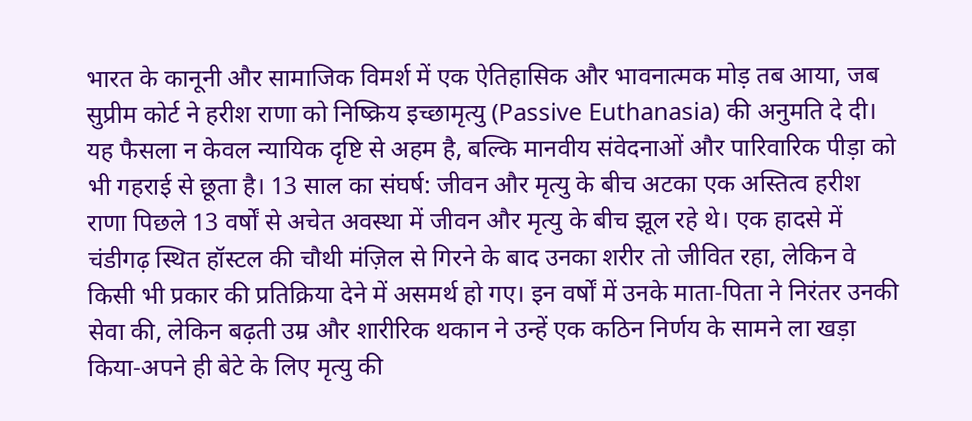भारत के कानूनी और सामाजिक विमर्श में एक ऐतिहासिक और भावनात्मक मोड़ तब आया, जब सुप्रीम कोर्ट ने हरीश राणा को निष्क्रिय इच्छामृत्यु (Passive Euthanasia) की अनुमति दे दी। यह फैसला न केवल न्यायिक दृष्टि से अहम है, बल्कि मानवीय संवेदनाओं और पारिवारिक पीड़ा को भी गहराई से छूता है। 13 साल का संघर्ष: जीवन और मृत्यु के बीच अटका एक अस्तित्व हरीश राणा पिछले 13 वर्षों से अचेत अवस्था में जीवन और मृत्यु के बीच झूल रहे थे। एक हादसे में चंडीगढ़ स्थित हॉस्टल की चौथी मंज़िल से गिरने के बाद उनका शरीर तो जीवित रहा, लेकिन वे किसी भी प्रकार की प्रतिक्रिया देने में असमर्थ हो गए। इन वर्षों में उनके माता-पिता ने निरंतर उनकी सेवा की, लेकिन बढ़ती उम्र और शारीरिक थकान ने उन्हें एक कठिन निर्णय के सामने ला खड़ा किया-अपने ही बेटे के लिए मृत्यु की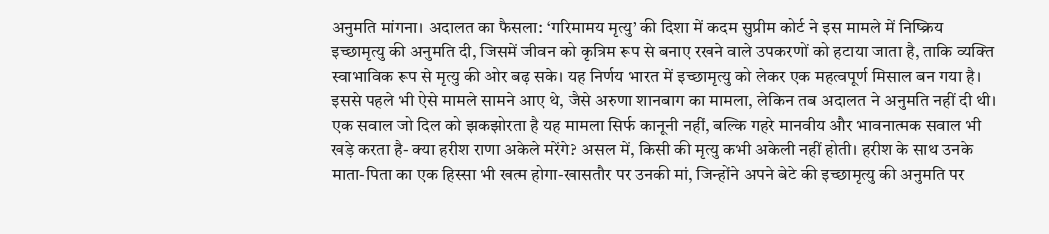अनुमति मांगना। अदालत का फैसला: ‘गरिमामय मृत्यु’ की दिशा में कदम सुप्रीम कोर्ट ने इस मामले में निष्क्रिय इच्छामृत्यु की अनुमति दी, जिसमें जीवन को कृत्रिम रूप से बनाए रखने वाले उपकरणों को हटाया जाता है, ताकि व्यक्ति स्वाभाविक रूप से मृत्यु की ओर बढ़ सके। यह निर्णय भारत में इच्छामृत्यु को लेकर एक महत्वपूर्ण मिसाल बन गया है। इससे पहले भी ऐसे मामले सामने आए थे, जैसे अरुणा शानबाग का मामला, लेकिन तब अदालत ने अनुमति नहीं दी थी। एक सवाल जो दिल को झकझोरता है यह मामला सिर्फ कानूनी नहीं, बल्कि गहरे मानवीय और भावनात्मक सवाल भी खड़े करता है- क्या हरीश राणा अकेले मरेंगे? असल में, किसी की मृत्यु कभी अकेली नहीं होती। हरीश के साथ उनके माता-पिता का एक हिस्सा भी खत्म होगा-खासतौर पर उनकी मां, जिन्होंने अपने बेटे की इच्छामृत्यु की अनुमति पर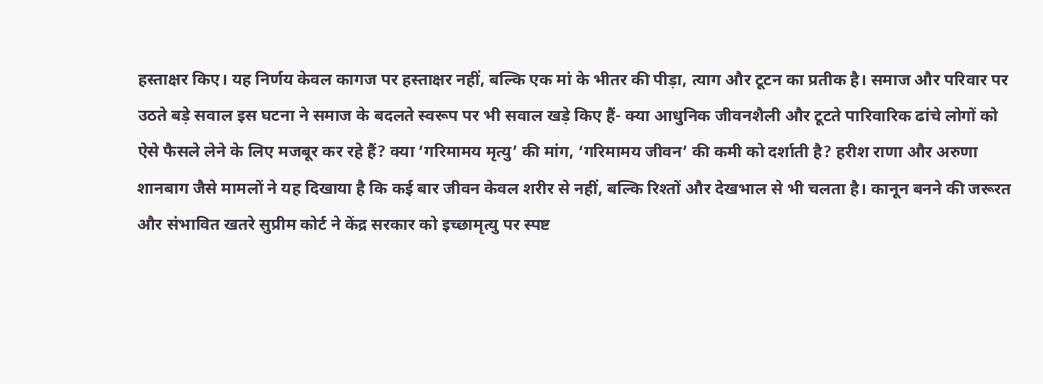हस्ताक्षर किए। यह निर्णय केवल कागज पर हस्ताक्षर नहीं, बल्कि एक मां के भीतर की पीड़ा, त्याग और टूटन का प्रतीक है। समाज और परिवार पर उठते बड़े सवाल इस घटना ने समाज के बदलते स्वरूप पर भी सवाल खड़े किए हैं- क्या आधुनिक जीवनशैली और टूटते पारिवारिक ढांचे लोगों को ऐसे फैसले लेने के लिए मजबूर कर रहे हैं? क्या ‘गरिमामय मृत्यु’ की मांग, ‘गरिमामय जीवन’ की कमी को दर्शाती है? हरीश राणा और अरुणा शानबाग जैसे मामलों ने यह दिखाया है कि कई बार जीवन केवल शरीर से नहीं, बल्कि रिश्तों और देखभाल से भी चलता है। कानून बनने की जरूरत और संभावित खतरे सुप्रीम कोर्ट ने केंद्र सरकार को इच्छामृत्यु पर स्पष्ट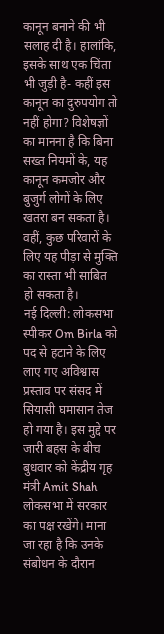कानून बनाने की भी सलाह दी है। हालांकि, इसके साथ एक चिंता भी जुड़ी है- कहीं इस कानून का दुरुपयोग तो नहीं होगा? विशेषज्ञों का मानना है कि बिना सख्त नियमों के, यह कानून कमजोर और बुजुर्ग लोगों के लिए खतरा बन सकता है। वहीं, कुछ परिवारों के लिए यह पीड़ा से मुक्ति का रास्ता भी साबित हो सकता है।
नई दिल्ली: लोकसभा स्पीकर Om Birla को पद से हटाने के लिए लाए गए अविश्वास प्रस्ताव पर संसद में सियासी घमासान तेज हो गया है। इस मुद्दे पर जारी बहस के बीच बुधवार को केंद्रीय गृह मंत्री Amit Shah लोकसभा में सरकार का पक्ष रखेंगे। माना जा रहा है कि उनके संबोधन के दौरान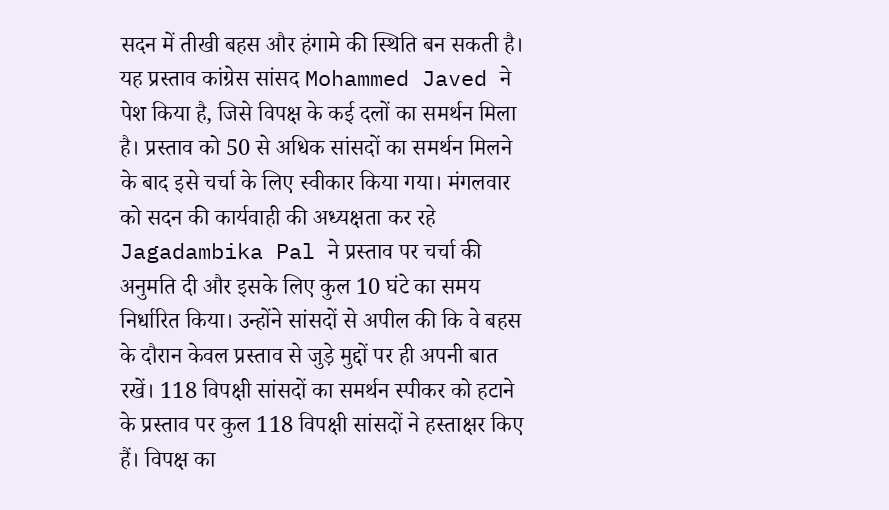सदन में तीखी बहस और हंगामे की स्थिति बन सकती है। यह प्रस्ताव कांग्रेस सांसद Mohammed Javed ने पेश किया है, जिसे विपक्ष के कई दलों का समर्थन मिला है। प्रस्ताव को 50 से अधिक सांसदों का समर्थन मिलने के बाद इसे चर्चा के लिए स्वीकार किया गया। मंगलवार को सदन की कार्यवाही की अध्यक्षता कर रहे Jagadambika Pal ने प्रस्ताव पर चर्चा की अनुमति दी और इसके लिए कुल 10 घंटे का समय निर्धारित किया। उन्होंने सांसदों से अपील की कि वे बहस के दौरान केवल प्रस्ताव से जुड़े मुद्दों पर ही अपनी बात रखें। 118 विपक्षी सांसदों का समर्थन स्पीकर को हटाने के प्रस्ताव पर कुल 118 विपक्षी सांसदों ने हस्ताक्षर किए हैं। विपक्ष का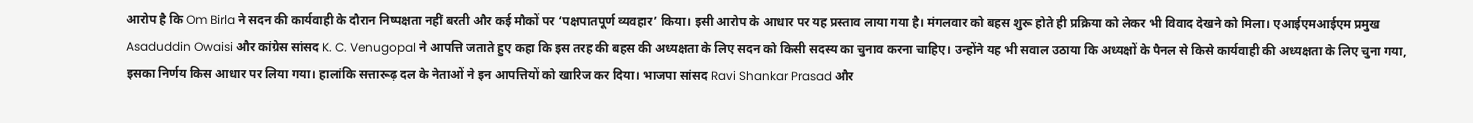आरोप है कि Om Birla ने सदन की कार्यवाही के दौरान निष्पक्षता नहीं बरती और कई मौकों पर ‘पक्षपातपूर्ण व्यवहार’ किया। इसी आरोप के आधार पर यह प्रस्ताव लाया गया है। मंगलवार को बहस शुरू होते ही प्रक्रिया को लेकर भी विवाद देखने को मिला। एआईएमआईएम प्रमुख Asaduddin Owaisi और कांग्रेस सांसद K. C. Venugopal ने आपत्ति जताते हुए कहा कि इस तरह की बहस की अध्यक्षता के लिए सदन को किसी सदस्य का चुनाव करना चाहिए। उन्होंने यह भी सवाल उठाया कि अध्यक्षों के पैनल से किसे कार्यवाही की अध्यक्षता के लिए चुना गया, इसका निर्णय किस आधार पर लिया गया। हालांकि सत्तारूढ़ दल के नेताओं ने इन आपत्तियों को खारिज कर दिया। भाजपा सांसद Ravi Shankar Prasad और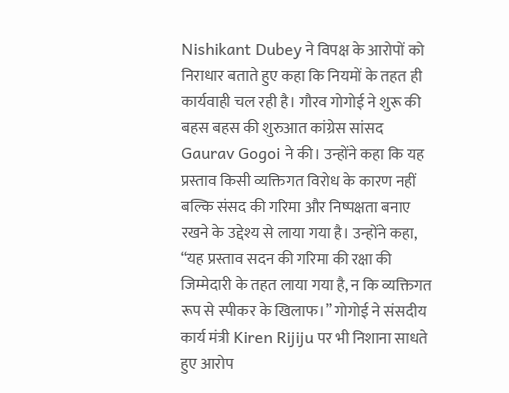Nishikant Dubey ने विपक्ष के आरोपों को निराधार बताते हुए कहा कि नियमों के तहत ही कार्यवाही चल रही है। गौरव गोगोई ने शुरू की बहस बहस की शुरुआत कांग्रेस सांसद Gaurav Gogoi ने की। उन्होंने कहा कि यह प्रस्ताव किसी व्यक्तिगत विरोध के कारण नहीं बल्कि संसद की गरिमा और निष्पक्षता बनाए रखने के उद्देश्य से लाया गया है। उन्होंने कहा, “यह प्रस्ताव सदन की गरिमा की रक्षा की जिम्मेदारी के तहत लाया गया है, न कि व्यक्तिगत रूप से स्पीकर के खिलाफ।” गोगोई ने संसदीय कार्य मंत्री Kiren Rijiju पर भी निशाना साधते हुए आरोप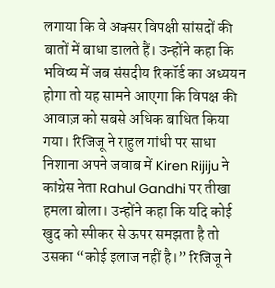लगाया कि वे अक्सर विपक्षी सांसदों की बातों में बाधा डालते हैं। उन्होंने कहा कि भविष्य में जब संसदीय रिकॉर्ड का अध्ययन होगा तो यह सामने आएगा कि विपक्ष की आवाज़ को सबसे अधिक बाधित किया गया। रिजिजू ने राहुल गांधी पर साधा निशाना अपने जवाब में Kiren Rijiju ने कांग्रेस नेता Rahul Gandhi पर तीखा हमला बोला। उन्होंने कहा कि यदि कोई खुद को स्पीकर से ऊपर समझता है तो उसका “कोई इलाज नहीं है।” रिजिजू ने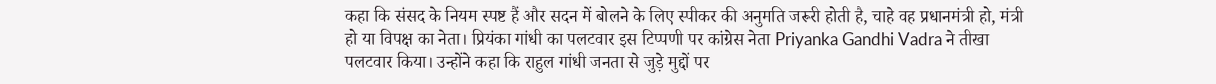कहा कि संसद के नियम स्पष्ट हैं और सदन में बोलने के लिए स्पीकर की अनुमति जरूरी होती है, चाहे वह प्रधानमंत्री हो, मंत्री हो या विपक्ष का नेता। प्रियंका गांधी का पलटवार इस टिप्पणी पर कांग्रेस नेता Priyanka Gandhi Vadra ने तीखा पलटवार किया। उन्होंने कहा कि राहुल गांधी जनता से जुड़े मुद्दों पर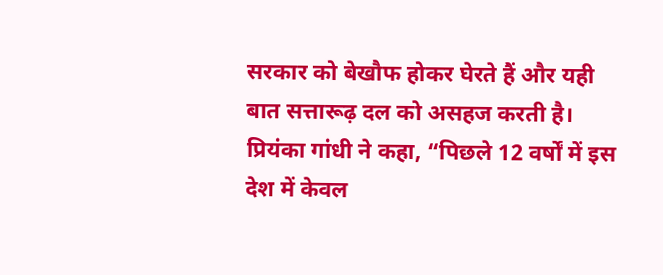सरकार को बेखौफ होकर घेरते हैं और यही बात सत्तारूढ़ दल को असहज करती है। प्रियंका गांधी ने कहा, “पिछले 12 वर्षों में इस देश में केवल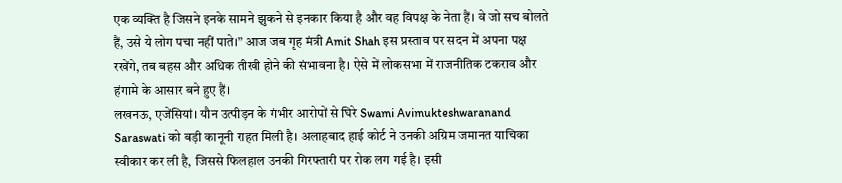एक व्यक्ति है जिसने इनके सामने झुकने से इनकार किया है और वह विपक्ष के नेता हैं। वे जो सच बोलते हैं, उसे ये लोग पचा नहीं पाते।” आज जब गृह मंत्री Amit Shah इस प्रस्ताव पर सदन में अपना पक्ष रखेंगे, तब बहस और अधिक तीखी होने की संभावना है। ऐसे में लोकसभा में राजनीतिक टकराव और हंगामे के आसार बने हुए हैं।
लखनऊ, एजेंसियां। यौन उत्पीड़न के गंभीर आरोपों से घिरे Swami Avimukteshwaranand Saraswati को बड़ी कानूनी राहत मिली है। अलाहबाद हाई कोर्ट ने उनकी अग्रिम जमानत याचिका स्वीकार कर ली है, जिससे फिलहाल उनकी गिरफ्तारी पर रोक लग गई है। इसी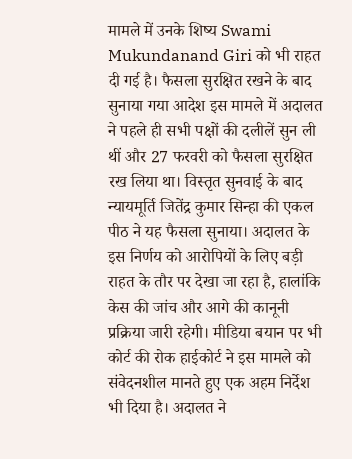मामले में उनके शिष्य Swami Mukundanand Giri को भी राहत दी गई है। फैसला सुरक्षित रखने के बाद सुनाया गया आदेश इस मामले में अदालत ने पहले ही सभी पक्षों की दलीलें सुन ली थीं और 27 फरवरी को फैसला सुरक्षित रख लिया था। विस्तृत सुनवाई के बाद न्यायमूर्ति जितेंद्र कुमार सिन्हा की एकल पीठ ने यह फैसला सुनाया। अदालत के इस निर्णय को आरोपियों के लिए बड़ी राहत के तौर पर देखा जा रहा है, हालांकि केस की जांच और आगे की कानूनी प्रक्रिया जारी रहेगी। मीडिया बयान पर भी कोर्ट की रोक हाईकोर्ट ने इस मामले को संवेदनशील मानते हुए एक अहम निर्देश भी दिया है। अदालत ने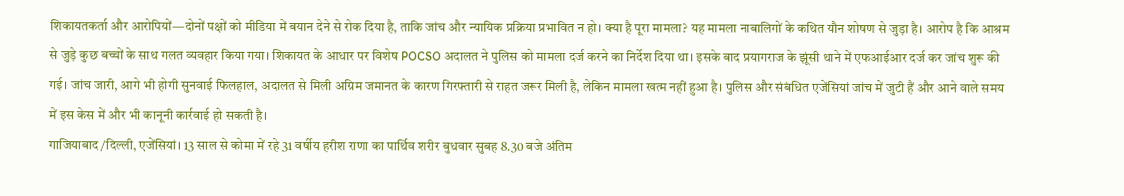शिकायतकर्ता और आरोपियों—दोनों पक्षों को मीडिया में बयान देने से रोक दिया है, ताकि जांच और न्यायिक प्रक्रिया प्रभावित न हो। क्या है पूरा मामला? यह मामला नाबालिगों के कथित यौन शोषण से जुड़ा है। आरोप है कि आश्रम से जुड़े कुछ बच्चों के साथ गलत व्यवहार किया गया। शिकायत के आधार पर विशेष POCSO अदालत ने पुलिस को मामला दर्ज करने का निर्देश दिया था। इसके बाद प्रयागराज के झूंसी थाने में एफआईआर दर्ज कर जांच शुरू की गई। जांच जारी, आगे भी होगी सुनवाई फिलहाल, अदालत से मिली अग्रिम जमानत के कारण गिरफ्तारी से राहत जरूर मिली है, लेकिन मामला खत्म नहीं हुआ है। पुलिस और संबंधित एजेंसियां जांच में जुटी हैं और आने वाले समय में इस केस में और भी कानूनी कार्रवाई हो सकती है।
गाजियाबाद/दिल्ली, एजेंसियां। 13 साल से कोमा में रहे 31 वर्षीय हरीश राणा का पार्थिव शरीर बुधवार सुबह 8.30 बजे अंतिम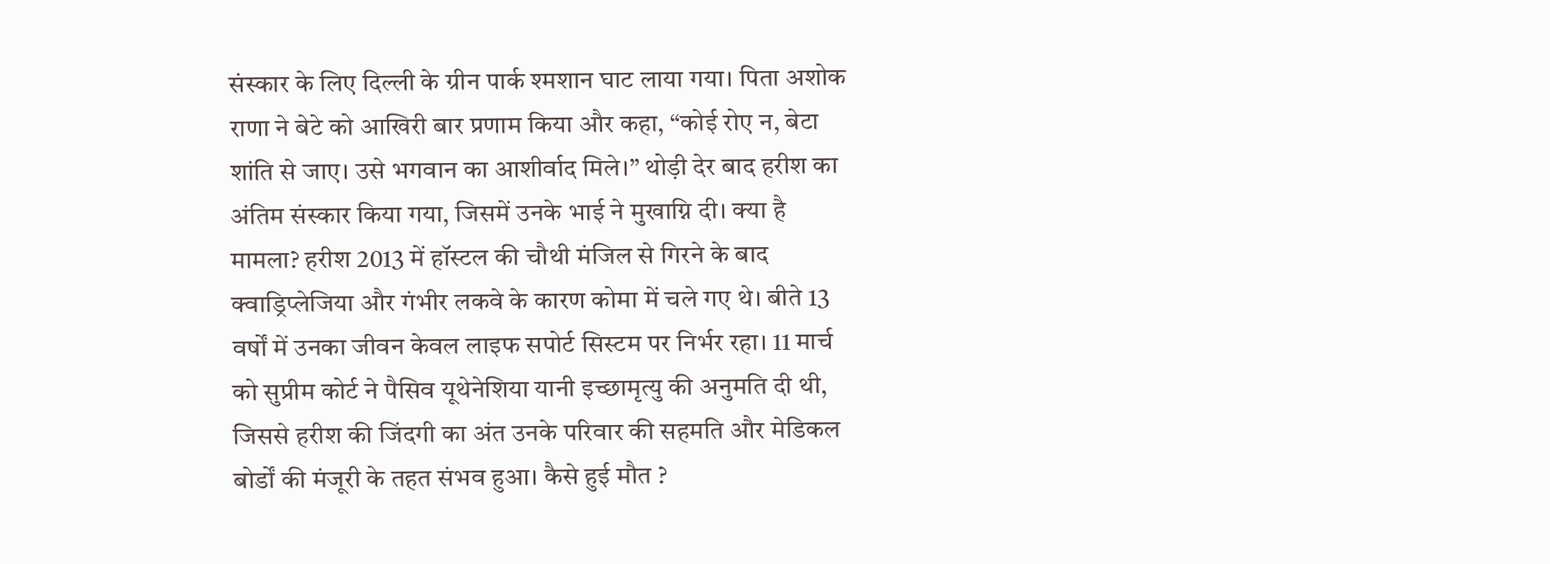संस्कार के लिए दिल्ली के ग्रीन पार्क श्मशान घाट लाया गया। पिता अशोक राणा ने बेटे को आखिरी बार प्रणाम किया और कहा, “कोई रोए न, बेटा शांति से जाए। उसे भगवान का आशीर्वाद मिले।” थोड़ी देर बाद हरीश का अंतिम संस्कार किया गया, जिसमें उनके भाई ने मुखाग्नि दी। क्या है मामला? हरीश 2013 में हॉस्टल की चौथी मंजिल से गिरने के बाद क्वाड्रिप्लेजिया और गंभीर लकवे के कारण कोमा में चले गए थे। बीते 13 वर्षों में उनका जीवन केवल लाइफ सपोर्ट सिस्टम पर निर्भर रहा। 11 मार्च को सुप्रीम कोर्ट ने पैसिव यूथेनेशिया यानी इच्छामृत्यु की अनुमति दी थी, जिससे हरीश की जिंदगी का अंत उनके परिवार की सहमति और मेडिकल बोर्डों की मंजूरी के तहत संभव हुआ। कैसे हुई मौत ?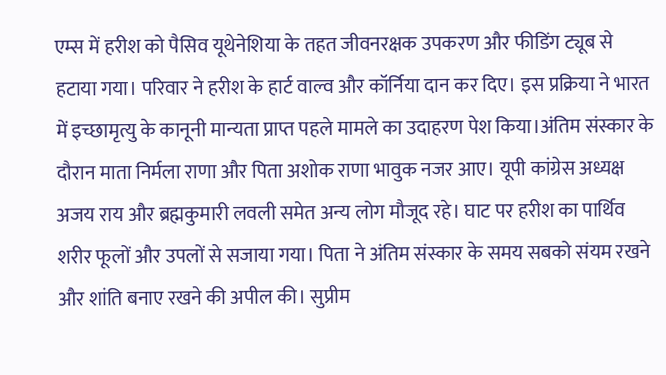एम्स में हरीश को पैसिव यूथेनेशिया के तहत जीवनरक्षक उपकरण और फीडिंग ट्यूब से हटाया गया। परिवार ने हरीश के हार्ट वाल्व और कॉर्निया दान कर दिए। इस प्रक्रिया ने भारत में इच्छामृत्यु के कानूनी मान्यता प्राप्त पहले मामले का उदाहरण पेश किया।अंतिम संस्कार के दौरान माता निर्मला राणा और पिता अशोक राणा भावुक नजर आए। यूपी कांग्रेस अध्यक्ष अजय राय और ब्रह्मकुमारी लवली समेत अन्य लोग मौजूद रहे। घाट पर हरीश का पार्थिव शरीर फूलों और उपलों से सजाया गया। पिता ने अंतिम संस्कार के समय सबको संयम रखने और शांति बनाए रखने की अपील की। सुप्रीम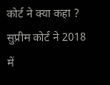कोर्ट ने क्या कहा ? सुप्रीम कोर्ट ने 2018 में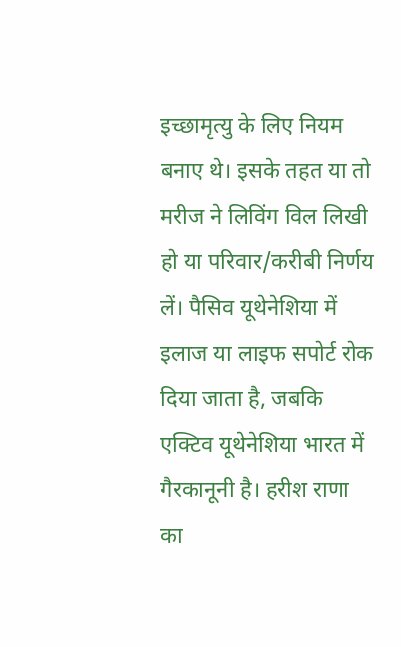इच्छामृत्यु के लिए नियम बनाए थे। इसके तहत या तो मरीज ने लिविंग विल लिखी हो या परिवार/करीबी निर्णय लें। पैसिव यूथेनेशिया में इलाज या लाइफ सपोर्ट रोक दिया जाता है, जबकि एक्टिव यूथेनेशिया भारत में गैरकानूनी है। हरीश राणा का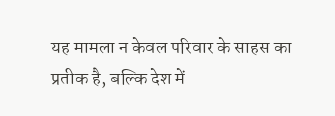यह मामला न केवल परिवार के साहस का प्रतीक है, बल्कि देश में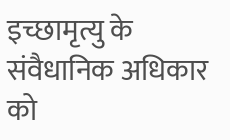इच्छामृत्यु के संवैधानिक अधिकार को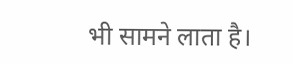भी सामने लाता है।